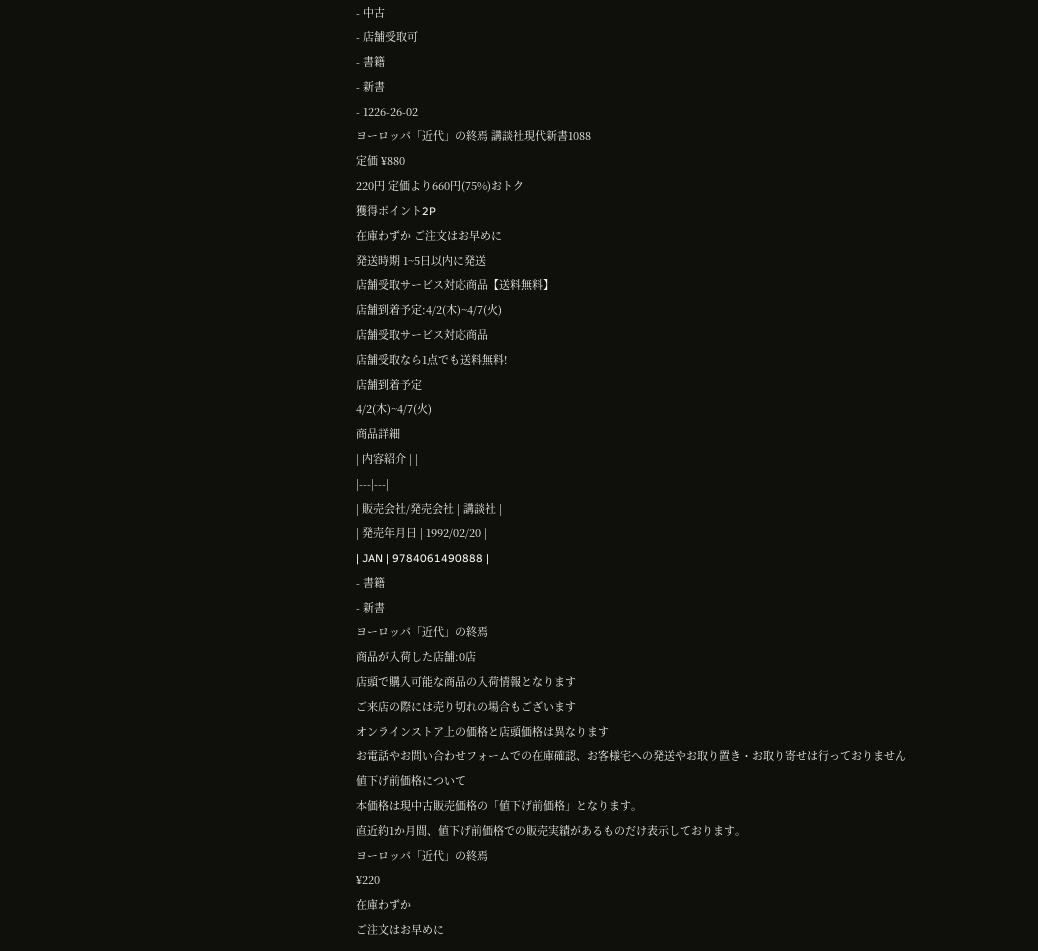- 中古
- 店舗受取可
- 書籍
- 新書
- 1226-26-02
ヨーロッパ「近代」の終焉 講談社現代新書1088
定価 ¥880
220円 定価より660円(75%)おトク
獲得ポイント2P
在庫わずか ご注文はお早めに
発送時期 1~5日以内に発送
店舗受取サービス対応商品【送料無料】
店舗到着予定:4/2(木)~4/7(火)
店舗受取サービス対応商品
店舗受取なら1点でも送料無料!
店舗到着予定
4/2(木)~4/7(火)
商品詳細
| 内容紹介 | |
|---|---|
| 販売会社/発売会社 | 講談社 |
| 発売年月日 | 1992/02/20 |
| JAN | 9784061490888 |
- 書籍
- 新書
ヨーロッパ「近代」の終焉
商品が入荷した店舗:0店
店頭で購入可能な商品の入荷情報となります
ご来店の際には売り切れの場合もございます
オンラインストア上の価格と店頭価格は異なります
お電話やお問い合わせフォームでの在庫確認、お客様宅への発送やお取り置き・お取り寄せは行っておりません
値下げ前価格について
本価格は現中古販売価格の「値下げ前価格」となります。
直近約1か月間、値下げ前価格での販売実績があるものだけ表示しております。
ヨーロッパ「近代」の終焉
¥220
在庫わずか
ご注文はお早めに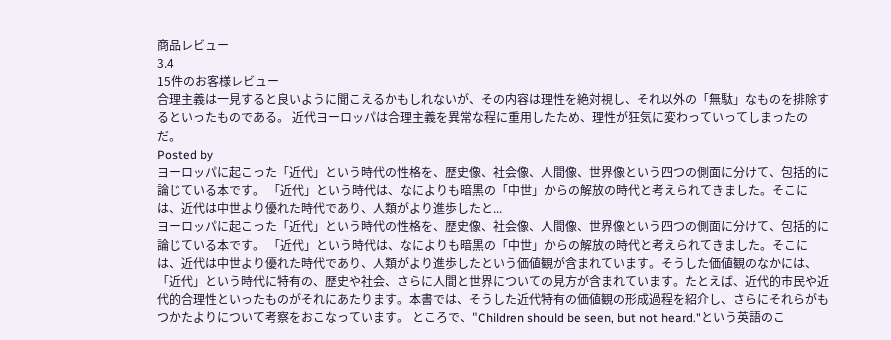商品レビュー
3.4
15件のお客様レビュー
合理主義は一見すると良いように聞こえるかもしれないが、その内容は理性を絶対視し、それ以外の「無駄」なものを排除するといったものである。 近代ヨーロッパは合理主義を異常な程に重用したため、理性が狂気に変わっていってしまったのだ。
Posted by
ヨーロッパに起こった「近代」という時代の性格を、歴史像、社会像、人間像、世界像という四つの側面に分けて、包括的に論じている本です。 「近代」という時代は、なによりも暗黒の「中世」からの解放の時代と考えられてきました。そこには、近代は中世より優れた時代であり、人類がより進歩したと...
ヨーロッパに起こった「近代」という時代の性格を、歴史像、社会像、人間像、世界像という四つの側面に分けて、包括的に論じている本です。 「近代」という時代は、なによりも暗黒の「中世」からの解放の時代と考えられてきました。そこには、近代は中世より優れた時代であり、人類がより進歩したという価値観が含まれています。そうした価値観のなかには、「近代」という時代に特有の、歴史や社会、さらに人間と世界についての見方が含まれています。たとえば、近代的市民や近代的合理性といったものがそれにあたります。本書では、そうした近代特有の価値観の形成過程を紹介し、さらにそれらがもつかたよりについて考察をおこなっています。 ところで、"Children should be seen, but not heard."という英語のこ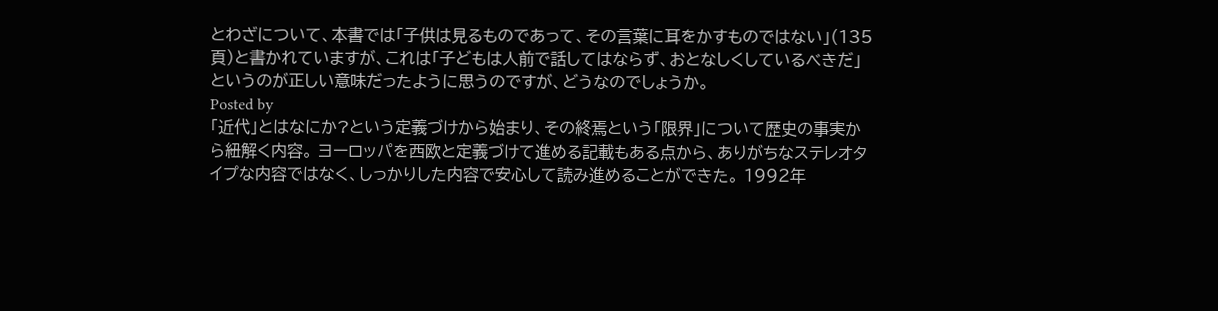とわざについて、本書では「子供は見るものであって、その言葉に耳をかすものではない」(135頁)と書かれていますが、これは「子どもは人前で話してはならず、おとなしくしているべきだ」というのが正しい意味だったように思うのですが、どうなのでしょうか。
Posted by
「近代」とはなにか?という定義づけから始まり、その終焉という「限界」について歴史の事実から紐解く内容。 ヨーロッパを西欧と定義づけて進める記載もある点から、ありがちなステレオタイプな内容ではなく、しっかりした内容で安心して読み進めることができた。 1992年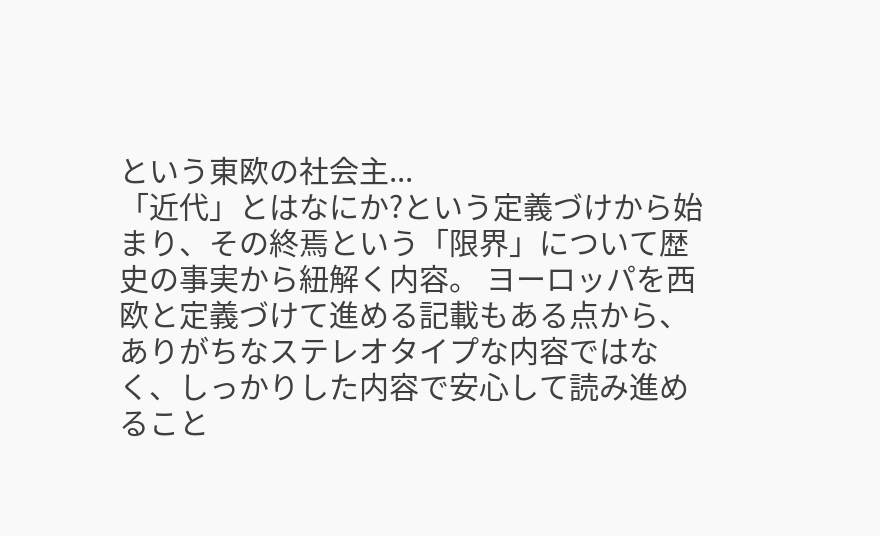という東欧の社会主...
「近代」とはなにか?という定義づけから始まり、その終焉という「限界」について歴史の事実から紐解く内容。 ヨーロッパを西欧と定義づけて進める記載もある点から、ありがちなステレオタイプな内容ではなく、しっかりした内容で安心して読み進めること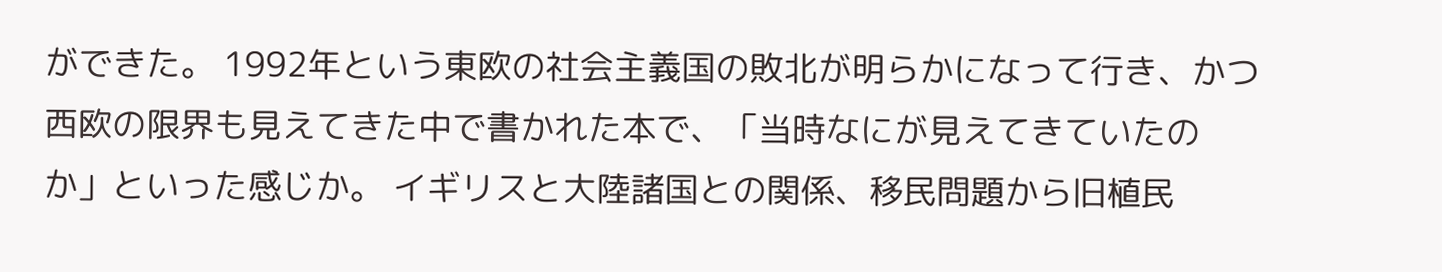ができた。 1992年という東欧の社会主義国の敗北が明らかになって行き、かつ西欧の限界も見えてきた中で書かれた本で、「当時なにが見えてきていたのか」といった感じか。 イギリスと大陸諸国との関係、移民問題から旧植民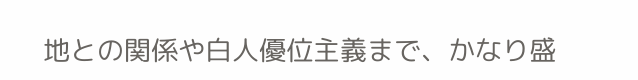地との関係や白人優位主義まで、かなり盛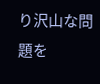り沢山な問題を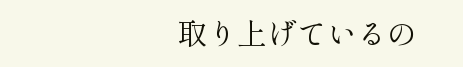取り上げているの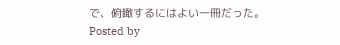で、俯瞰するにはよい一冊だった。
Posted by